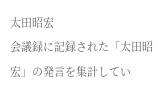太田昭宏
会議録に記録された「太田昭宏」の発言を集計してい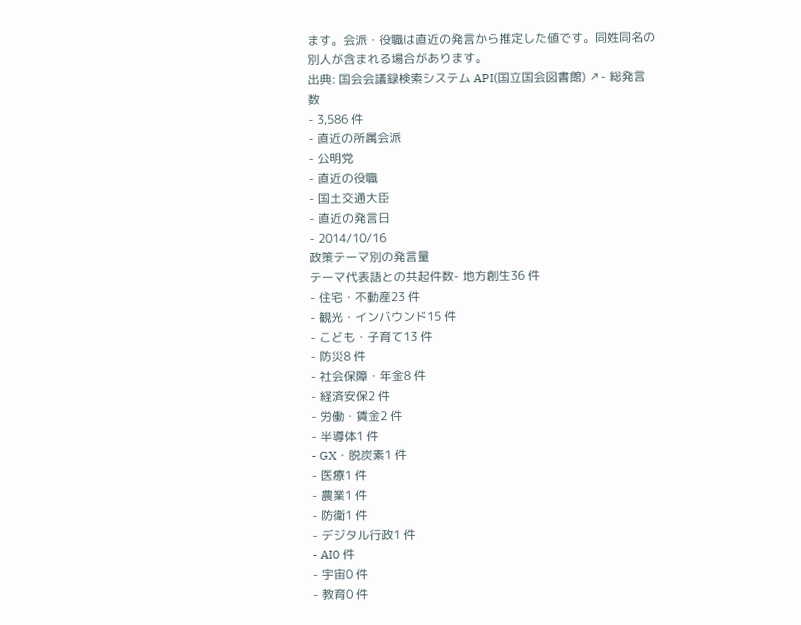ます。会派・役職は直近の発言から推定した値です。同姓同名の別人が含まれる場合があります。
出典: 国会会議録検索システム API(国立国会図書館) ↗- 総発言数
- 3,586 件
- 直近の所属会派
- 公明党
- 直近の役職
- 国土交通大臣
- 直近の発言日
- 2014/10/16
政策テーマ別の発言量
テーマ代表語との共起件数- 地方創生36 件
- 住宅・不動産23 件
- 観光・インバウンド15 件
- こども・子育て13 件
- 防災8 件
- 社会保障・年金8 件
- 経済安保2 件
- 労働・賃金2 件
- 半導体1 件
- GX・脱炭素1 件
- 医療1 件
- 農業1 件
- 防衛1 件
- デジタル行政1 件
- AI0 件
- 宇宙0 件
- 教育0 件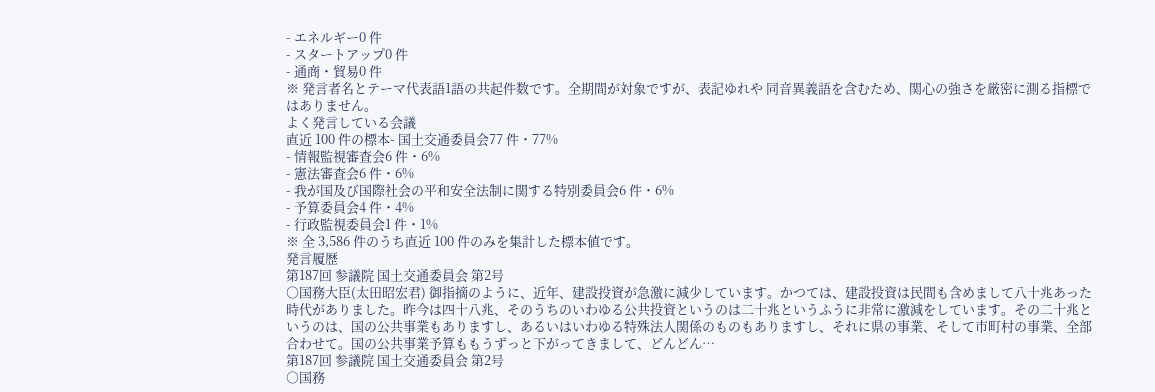- エネルギー0 件
- スタートアップ0 件
- 通商・貿易0 件
※ 発言者名とテーマ代表語1語の共起件数です。全期間が対象ですが、表記ゆれや 同音異義語を含むため、関心の強さを厳密に測る指標ではありません。
よく発言している会議
直近 100 件の標本- 国土交通委員会77 件・77%
- 情報監視審査会6 件・6%
- 憲法審査会6 件・6%
- 我が国及び国際社会の平和安全法制に関する特別委員会6 件・6%
- 予算委員会4 件・4%
- 行政監視委員会1 件・1%
※ 全 3,586 件のうち直近 100 件のみを集計した標本値です。
発言履歴
第187回 参議院 国土交通委員会 第2号
○国務大臣(太田昭宏君) 御指摘のように、近年、建設投資が急激に減少しています。かつては、建設投資は民間も含めまして八十兆あった時代がありました。昨今は四十八兆、そのうちのいわゆる公共投資というのは二十兆というふうに非常に激減をしています。その二十兆というのは、国の公共事業もありますし、あるいはいわゆる特殊法人関係のものもありますし、それに県の事業、そして市町村の事業、全部合わせて。国の公共事業予算ももうずっと下がってきまして、どんどん…
第187回 参議院 国土交通委員会 第2号
○国務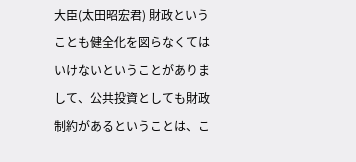大臣(太田昭宏君) 財政ということも健全化を図らなくてはいけないということがありまして、公共投資としても財政制約があるということは、こ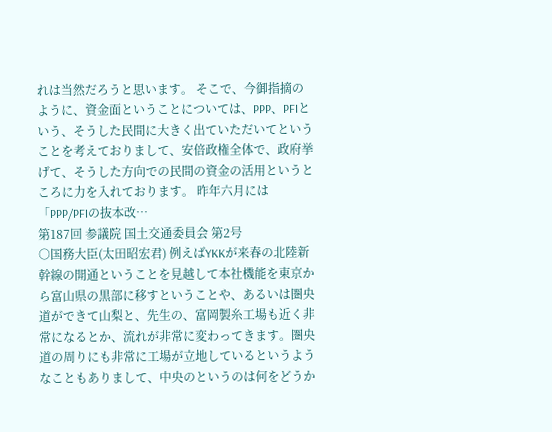れは当然だろうと思います。 そこで、今御指摘のように、資金面ということについては、PPP、PFIという、そうした民間に大きく出ていただいてということを考えておりまして、安倍政権全体で、政府挙げて、そうした方向での民間の資金の活用というところに力を入れております。 昨年六月には「PPP/PFIの抜本改…
第187回 参議院 国土交通委員会 第2号
○国務大臣(太田昭宏君) 例えばYKKが来春の北陸新幹線の開通ということを見越して本社機能を東京から富山県の黒部に移すということや、あるいは圏央道ができて山梨と、先生の、富岡製糸工場も近く非常になるとか、流れが非常に変わってきます。圏央道の周りにも非常に工場が立地しているというようなこともありまして、中央のというのは何をどうか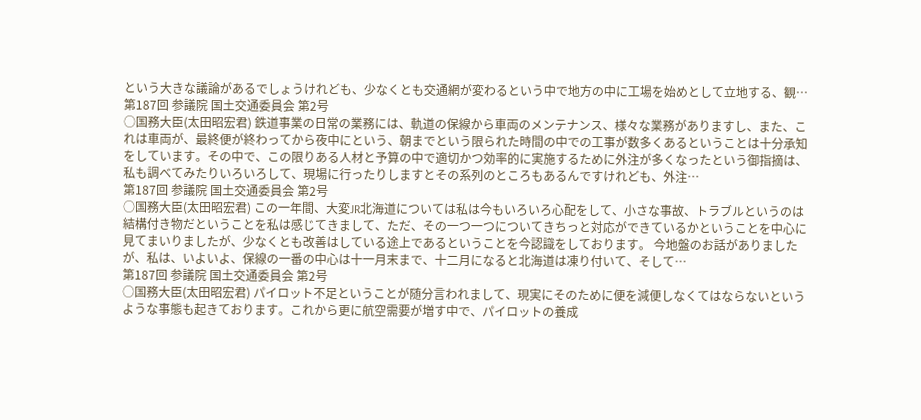という大きな議論があるでしょうけれども、少なくとも交通網が変わるという中で地方の中に工場を始めとして立地する、観…
第187回 参議院 国土交通委員会 第2号
○国務大臣(太田昭宏君) 鉄道事業の日常の業務には、軌道の保線から車両のメンテナンス、様々な業務がありますし、また、これは車両が、最終便が終わってから夜中にという、朝までという限られた時間の中での工事が数多くあるということは十分承知をしています。その中で、この限りある人材と予算の中で適切かつ効率的に実施するために外注が多くなったという御指摘は、私も調べてみたりいろいろして、現場に行ったりしますとその系列のところもあるんですけれども、外注…
第187回 参議院 国土交通委員会 第2号
○国務大臣(太田昭宏君) この一年間、大変JR北海道については私は今もいろいろ心配をして、小さな事故、トラブルというのは結構付き物だということを私は感じてきまして、ただ、その一つ一つについてきちっと対応ができているかということを中心に見てまいりましたが、少なくとも改善はしている途上であるということを今認識をしております。 今地盤のお話がありましたが、私は、いよいよ、保線の一番の中心は十一月末まで、十二月になると北海道は凍り付いて、そして…
第187回 参議院 国土交通委員会 第2号
○国務大臣(太田昭宏君) パイロット不足ということが随分言われまして、現実にそのために便を減便しなくてはならないというような事態も起きております。これから更に航空需要が増す中で、パイロットの養成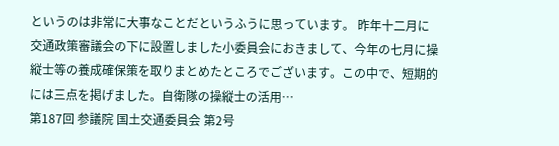というのは非常に大事なことだというふうに思っています。 昨年十二月に交通政策審議会の下に設置しました小委員会におきまして、今年の七月に操縦士等の養成確保策を取りまとめたところでございます。この中で、短期的には三点を掲げました。自衛隊の操縦士の活用…
第187回 参議院 国土交通委員会 第2号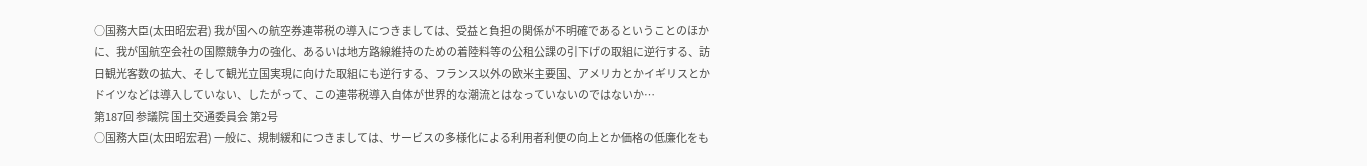○国務大臣(太田昭宏君) 我が国への航空券連帯税の導入につきましては、受益と負担の関係が不明確であるということのほかに、我が国航空会社の国際競争力の強化、あるいは地方路線維持のための着陸料等の公租公課の引下げの取組に逆行する、訪日観光客数の拡大、そして観光立国実現に向けた取組にも逆行する、フランス以外の欧米主要国、アメリカとかイギリスとかドイツなどは導入していない、したがって、この連帯税導入自体が世界的な潮流とはなっていないのではないか…
第187回 参議院 国土交通委員会 第2号
○国務大臣(太田昭宏君) 一般に、規制緩和につきましては、サービスの多様化による利用者利便の向上とか価格の低廉化をも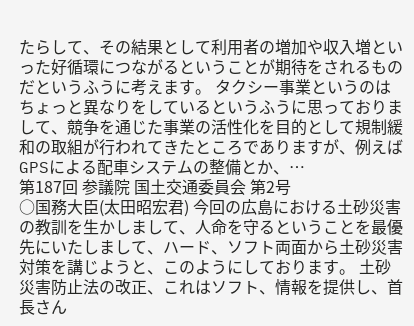たらして、その結果として利用者の増加や収入増といった好循環につながるということが期待をされるものだというふうに考えます。 タクシー事業というのはちょっと異なりをしているというふうに思っておりまして、競争を通じた事業の活性化を目的として規制緩和の取組が行われてきたところでありますが、例えばGPSによる配車システムの整備とか、…
第187回 参議院 国土交通委員会 第2号
○国務大臣(太田昭宏君) 今回の広島における土砂災害の教訓を生かしまして、人命を守るということを最優先にいたしまして、ハード、ソフト両面から土砂災害対策を講じようと、このようにしております。 土砂災害防止法の改正、これはソフト、情報を提供し、首長さん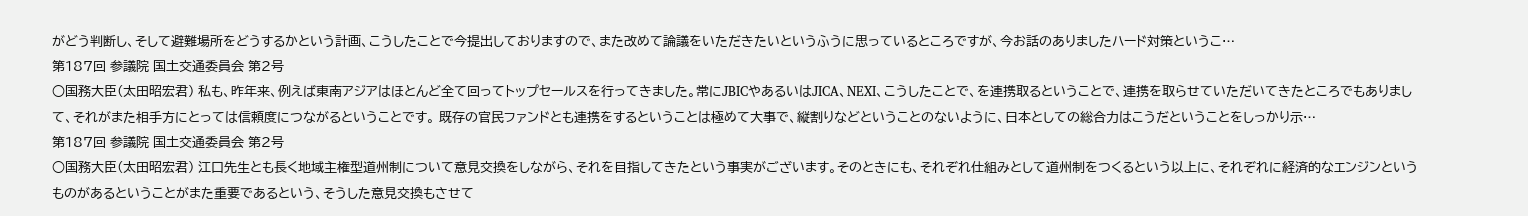がどう判断し、そして避難場所をどうするかという計画、こうしたことで今提出しておりますので、また改めて論議をいただきたいというふうに思っているところですが、今お話のありましたハード対策というこ…
第187回 参議院 国土交通委員会 第2号
○国務大臣(太田昭宏君) 私も、昨年来、例えば東南アジアはほとんど全て回ってトップセールスを行ってきました。常にJBICやあるいはJICA、NEXI、こうしたことで、を連携取るということで、連携を取らせていただいてきたところでもありまして、それがまた相手方にとっては信頼度につながるということです。 既存の官民ファンドとも連携をするということは極めて大事で、縦割りなどということのないように、日本としての総合力はこうだということをしっかり示…
第187回 参議院 国土交通委員会 第2号
○国務大臣(太田昭宏君) 江口先生とも長く地域主権型道州制について意見交換をしながら、それを目指してきたという事実がございます。そのときにも、それぞれ仕組みとして道州制をつくるという以上に、それぞれに経済的なエンジンというものがあるということがまた重要であるという、そうした意見交換もさせて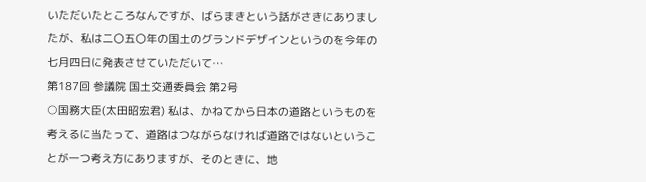いただいたところなんですが、ばらまきという話がさきにありましたが、私は二〇五〇年の国土のグランドデザインというのを今年の七月四日に発表させていただいて…
第187回 参議院 国土交通委員会 第2号
○国務大臣(太田昭宏君) 私は、かねてから日本の道路というものを考えるに当たって、道路はつながらなければ道路ではないということが一つ考え方にありますが、そのときに、地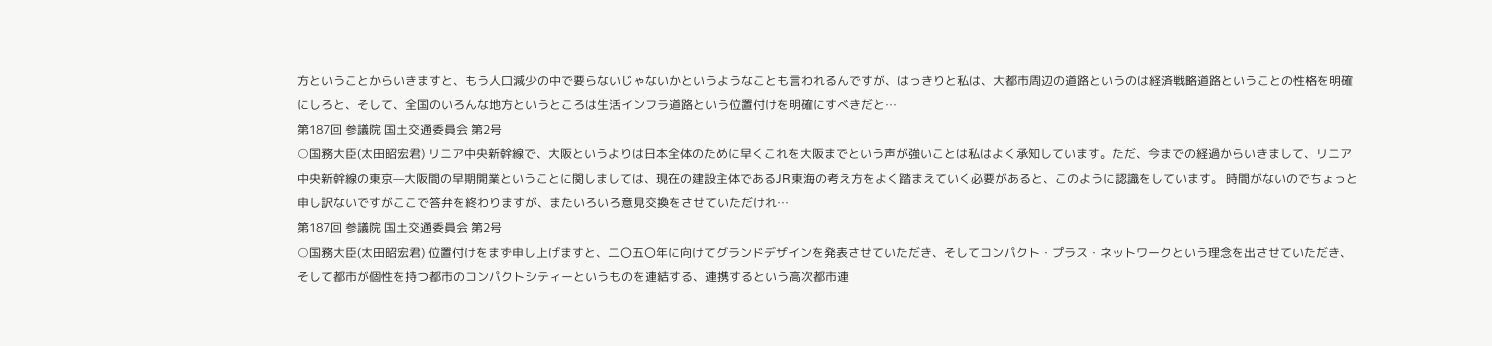方ということからいきますと、もう人口減少の中で要らないじゃないかというようなことも言われるんですが、はっきりと私は、大都市周辺の道路というのは経済戦略道路ということの性格を明確にしろと、そして、全国のいろんな地方というところは生活インフラ道路という位置付けを明確にすべきだと…
第187回 参議院 国土交通委員会 第2号
○国務大臣(太田昭宏君) リニア中央新幹線で、大阪というよりは日本全体のために早くこれを大阪までという声が強いことは私はよく承知しています。ただ、今までの経過からいきまして、リニア中央新幹線の東京—大阪間の早期開業ということに関しましては、現在の建設主体であるJR東海の考え方をよく踏まえていく必要があると、このように認識をしています。 時間がないのでちょっと申し訳ないですがここで答弁を終わりますが、またいろいろ意見交換をさせていただけれ…
第187回 参議院 国土交通委員会 第2号
○国務大臣(太田昭宏君) 位置付けをまず申し上げますと、二〇五〇年に向けてグランドデザインを発表させていただき、そしてコンパクト・プラス・ネットワークという理念を出させていただき、そして都市が個性を持つ都市のコンパクトシティーというものを連結する、連携するという高次都市連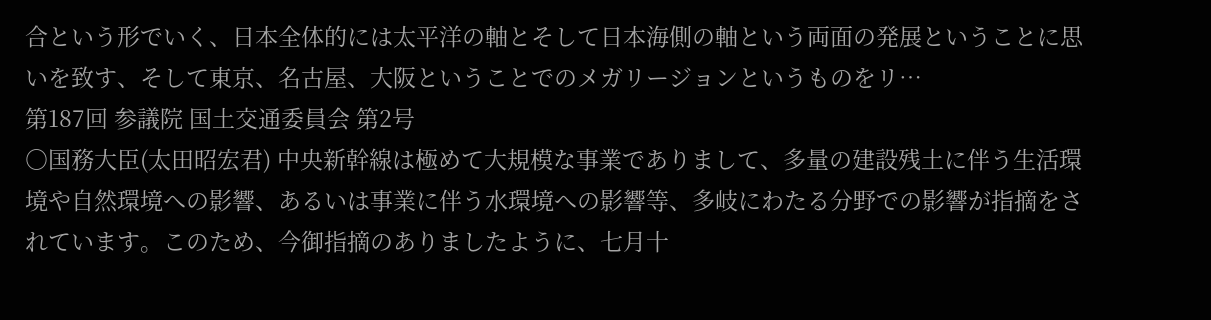合という形でいく、日本全体的には太平洋の軸とそして日本海側の軸という両面の発展ということに思いを致す、そして東京、名古屋、大阪ということでのメガリージョンというものをリ…
第187回 参議院 国土交通委員会 第2号
○国務大臣(太田昭宏君) 中央新幹線は極めて大規模な事業でありまして、多量の建設残土に伴う生活環境や自然環境への影響、あるいは事業に伴う水環境への影響等、多岐にわたる分野での影響が指摘をされています。このため、今御指摘のありましたように、七月十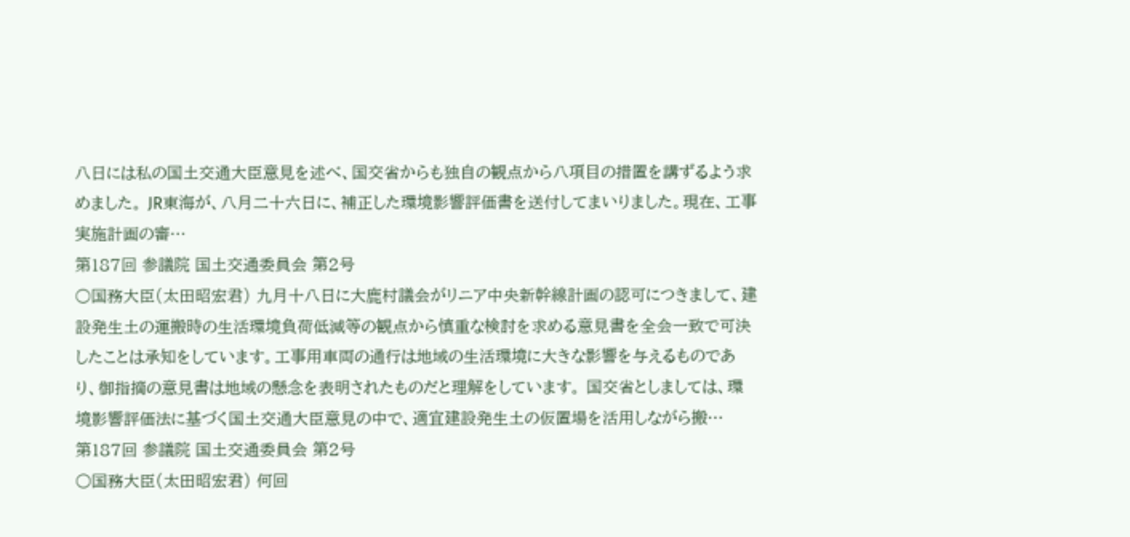八日には私の国土交通大臣意見を述べ、国交省からも独自の観点から八項目の措置を講ずるよう求めました。 JR東海が、八月二十六日に、補正した環境影響評価書を送付してまいりました。現在、工事実施計画の審…
第187回 参議院 国土交通委員会 第2号
○国務大臣(太田昭宏君) 九月十八日に大鹿村議会がリニア中央新幹線計画の認可につきまして、建設発生土の運搬時の生活環境負荷低減等の観点から慎重な検討を求める意見書を全会一致で可決したことは承知をしています。工事用車両の通行は地域の生活環境に大きな影響を与えるものであり、御指摘の意見書は地域の懸念を表明されたものだと理解をしています。 国交省としましては、環境影響評価法に基づく国土交通大臣意見の中で、適宜建設発生土の仮置場を活用しながら搬…
第187回 参議院 国土交通委員会 第2号
○国務大臣(太田昭宏君) 何回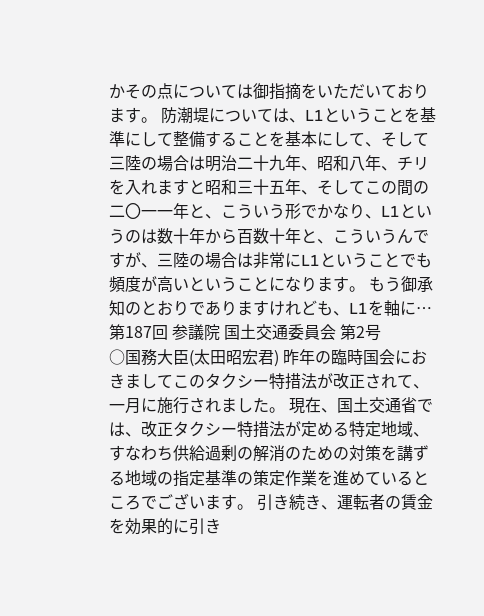かその点については御指摘をいただいております。 防潮堤については、L1ということを基準にして整備することを基本にして、そして三陸の場合は明治二十九年、昭和八年、チリを入れますと昭和三十五年、そしてこの間の二〇一一年と、こういう形でかなり、L1というのは数十年から百数十年と、こういうんですが、三陸の場合は非常にL1ということでも頻度が高いということになります。 もう御承知のとおりでありますけれども、L1を軸に…
第187回 参議院 国土交通委員会 第2号
○国務大臣(太田昭宏君) 昨年の臨時国会におきましてこのタクシー特措法が改正されて、一月に施行されました。 現在、国土交通省では、改正タクシー特措法が定める特定地域、すなわち供給過剰の解消のための対策を講ずる地域の指定基準の策定作業を進めているところでございます。 引き続き、運転者の賃金を効果的に引き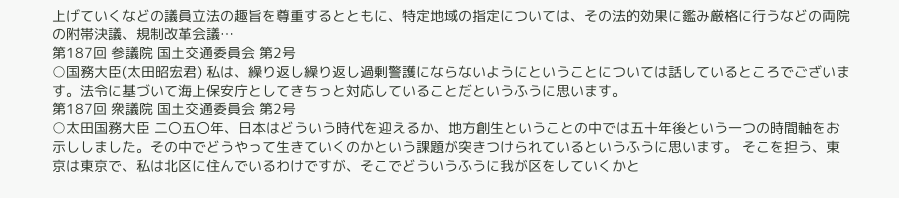上げていくなどの議員立法の趣旨を尊重するとともに、特定地域の指定については、その法的効果に鑑み厳格に行うなどの両院の附帯決議、規制改革会議…
第187回 参議院 国土交通委員会 第2号
○国務大臣(太田昭宏君) 私は、繰り返し繰り返し過剰警護にならないようにということについては話しているところでございます。法令に基づいて海上保安庁としてきちっと対応していることだというふうに思います。
第187回 衆議院 国土交通委員会 第2号
○太田国務大臣 二〇五〇年、日本はどういう時代を迎えるか、地方創生ということの中では五十年後という一つの時間軸をお示ししました。その中でどうやって生きていくのかという課題が突きつけられているというふうに思います。 そこを担う、東京は東京で、私は北区に住んでいるわけですが、そこでどういうふうに我が区をしていくかと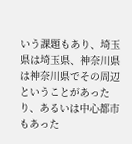いう課題もあり、埼玉県は埼玉県、神奈川県は神奈川県でその周辺ということがあったり、あるいは中心都市もあった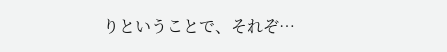りということで、それぞ…